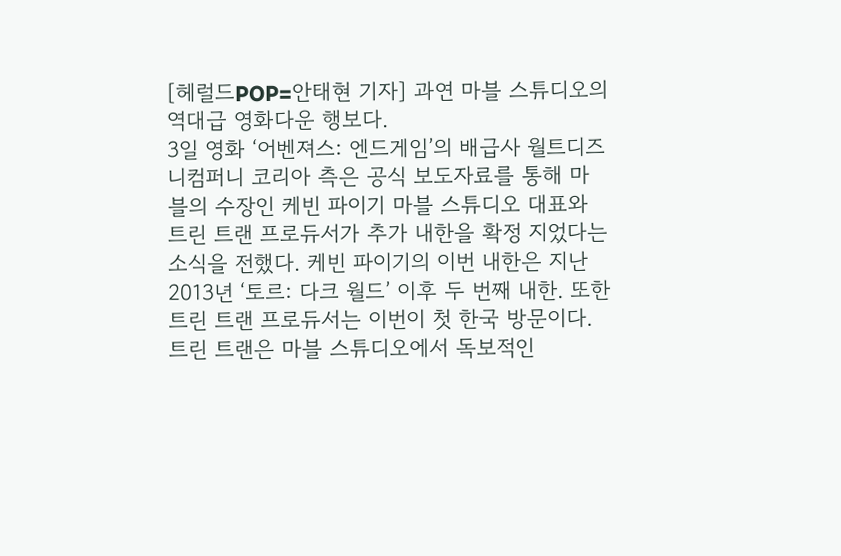[헤럴드POP=안태현 기자] 과연 마블 스튜디오의 역대급 영화다운 행보다.
3일 영화 ‘어벤져스: 엔드게임’의 배급사 월트디즈니컴퍼니 코리아 측은 공식 보도자료를 통해 마블의 수장인 케빈 파이기 마블 스튜디오 대표와 트린 트랜 프로듀서가 추가 내한을 확정 지었다는 소식을 전했다. 케빈 파이기의 이번 내한은 지난 2013년 ‘토르: 다크 월드’ 이후 두 번째 내한. 또한 트린 트랜 프로듀서는 이번이 첫 한국 방문이다.
트린 트랜은 마블 스튜디오에서 독보적인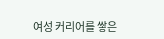여성 커리어를 쌓은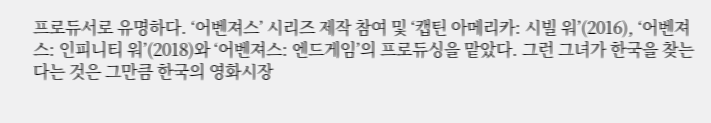프로듀서로 유명하다. ‘어벤져스’ 시리즈 제작 참여 및 ‘캡틴 아메리카: 시빌 워’(2016), ‘어벤져스: 인피니티 워’(2018)와 ‘어벤져스: 엔드게임’의 프로듀싱을 맡았다. 그런 그녀가 한국을 찾는다는 것은 그만큼 한국의 영화시장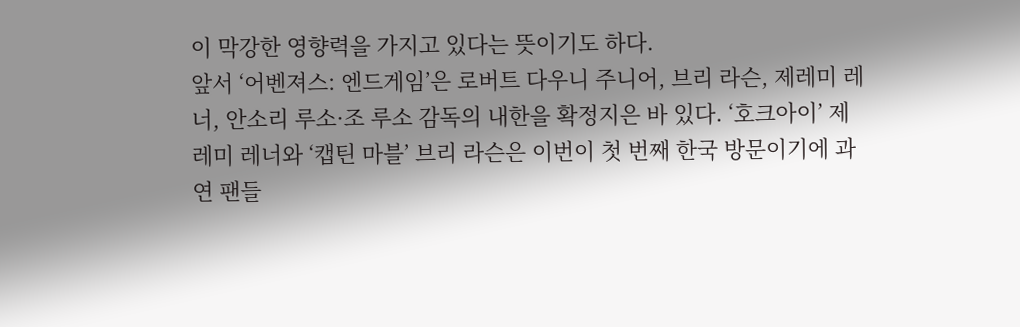이 막강한 영향력을 가지고 있다는 뜻이기도 하다.
앞서 ‘어벤져스: 엔드게임’은 로버트 다우니 주니어, 브리 라슨, 제레미 레너, 안소리 루소·조 루소 감독의 내한을 확정지은 바 있다. ‘호크아이’ 제레미 레너와 ‘캡틴 마블’ 브리 라슨은 이번이 첫 번째 한국 방문이기에 과연 팬들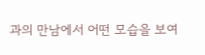과의 만남에서 어떤 모습을 보여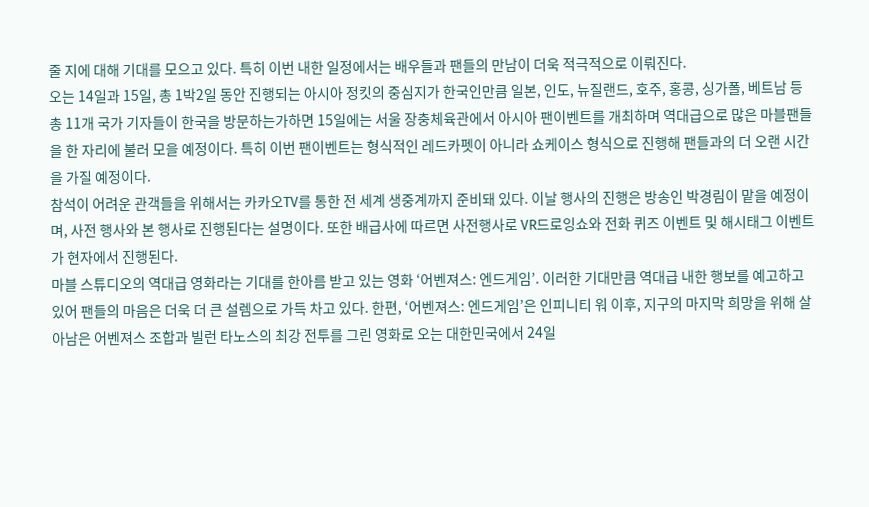줄 지에 대해 기대를 모으고 있다. 특히 이번 내한 일정에서는 배우들과 팬들의 만남이 더욱 적극적으로 이뤄진다.
오는 14일과 15일, 총 1박2일 동안 진행되는 아시아 정킷의 중심지가 한국인만큼 일본, 인도, 뉴질랜드, 호주, 홍콩, 싱가폴, 베트남 등 총 11개 국가 기자들이 한국을 방문하는가하면 15일에는 서울 장충체육관에서 아시아 팬이벤트를 개최하며 역대급으로 많은 마블팬들을 한 자리에 불러 모을 예정이다. 특히 이번 팬이벤트는 형식적인 레드카펫이 아니라 쇼케이스 형식으로 진행해 팬들과의 더 오랜 시간을 가질 예정이다.
참석이 어려운 관객들을 위해서는 카카오TV를 통한 전 세계 생중계까지 준비돼 있다. 이날 행사의 진행은 방송인 박경림이 맡을 예정이며, 사전 행사와 본 행사로 진행된다는 설명이다. 또한 배급사에 따르면 사전행사로 VR드로잉쇼와 전화 퀴즈 이벤트 및 해시태그 이벤트가 현자에서 진행된다.
마블 스튜디오의 역대급 영화라는 기대를 한아름 받고 있는 영화 ‘어벤져스: 엔드게임’. 이러한 기대만큼 역대급 내한 행보를 예고하고 있어 팬들의 마음은 더욱 더 큰 설렘으로 가득 차고 있다. 한편, ‘어벤져스: 엔드게임’은 인피니티 워 이후, 지구의 마지막 희망을 위해 살아남은 어벤져스 조합과 빌런 타노스의 최강 전투를 그린 영화로 오는 대한민국에서 24일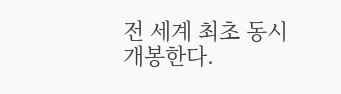전 세계 최초 동시 개봉한다.